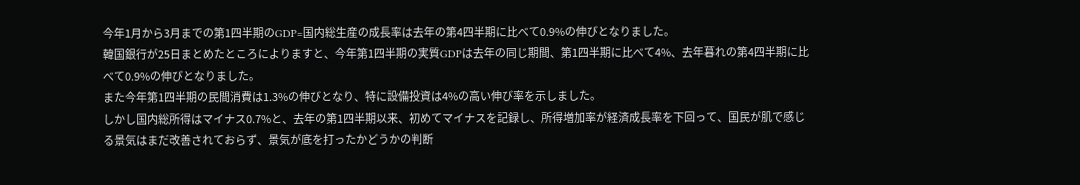今年1月から3月までの第1四半期のGDP=国内総生産の成長率は去年の第4四半期に比べて0.9%の伸びとなりました。
韓国銀行が25日まとめたところによりますと、今年第1四半期の実質GDPは去年の同じ期間、第1四半期に比べて4%、去年暮れの第4四半期に比べて0.9%の伸びとなりました。
また今年第1四半期の民間消費は1.3%の伸びとなり、特に設備投資は4%の高い伸び率を示しました。
しかし国内総所得はマイナス0.7%と、去年の第1四半期以来、初めてマイナスを記録し、所得増加率が経済成長率を下回って、国民が肌で感じる景気はまだ改善されておらず、景気が底を打ったかどうかの判断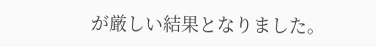が厳しい結果となりました。